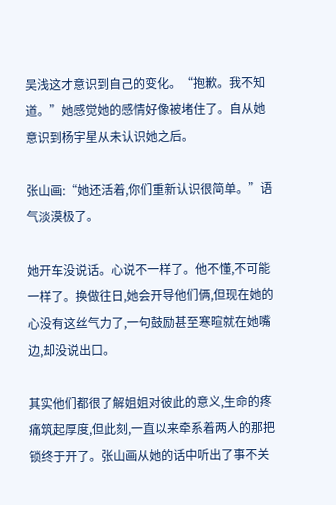吴浅这才意识到自己的变化。“抱歉。我不知道。”她感觉她的感情好像被堵住了。自从她意识到杨宇星从未认识她之后。

张山画:“她还活着,你们重新认识很简单。”语气淡漠极了。

她开车没说话。心说不一样了。他不懂,不可能一样了。换做往日,她会开导他们俩,但现在她的心没有这丝气力了,一句鼓励甚至寒暄就在她嘴边,却没说出口。

其实他们都很了解姐姐对彼此的意义,生命的疼痛筑起厚度,但此刻,一直以来牵系着两人的那把锁终于开了。张山画从她的话中听出了事不关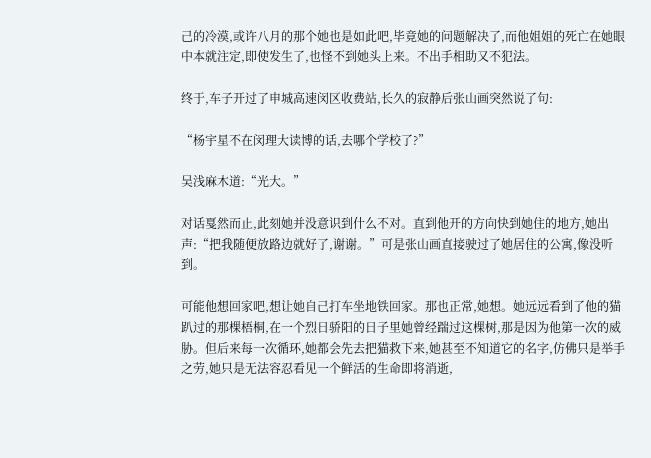己的冷漠,或许八月的那个她也是如此吧,毕竟她的问题解决了,而他姐姐的死亡在她眼中本就注定,即使发生了,也怪不到她头上来。不出手相助又不犯法。

终于,车子开过了申城高速闵区收费站,长久的寂静后张山画突然说了句:

“杨宇星不在闵理大读博的话,去哪个学校了?”

吴浅麻木道:“光大。”

对话戛然而止,此刻她并没意识到什么不对。直到他开的方向快到她住的地方,她出声:“把我随便放路边就好了,谢谢。”可是张山画直接驶过了她居住的公寓,像没听到。

可能他想回家吧,想让她自己打车坐地铁回家。那也正常,她想。她远远看到了他的猫趴过的那棵梧桐,在一个烈日骄阳的日子里她曾经踹过这棵树,那是因为他第一次的威胁。但后来每一次循环,她都会先去把猫救下来,她甚至不知道它的名字,仿佛只是举手之劳,她只是无法容忍看见一个鲜活的生命即将消逝,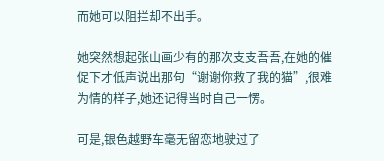而她可以阻拦却不出手。

她突然想起张山画少有的那次支支吾吾,在她的催促下才低声说出那句“谢谢你救了我的猫”,很难为情的样子,她还记得当时自己一愣。

可是,银色越野车毫无留恋地驶过了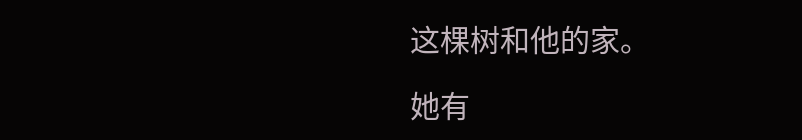这棵树和他的家。

她有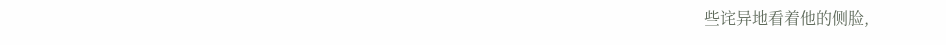些诧异地看着他的侧脸,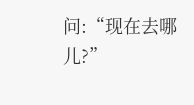问:“现在去哪儿?”